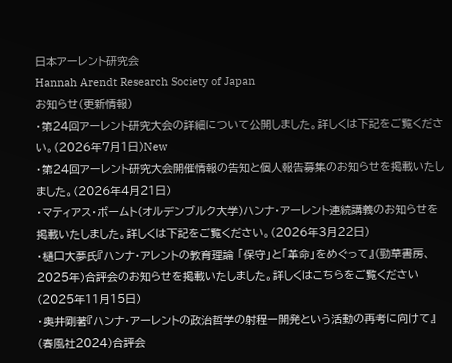日本アーレント研究会
Hannah Arendt Research Society of Japan
お知らせ(更新情報)
・第24回アーレント研究大会の詳細について公開しました。詳しくは下記をご覧ください。(2026年7月1日)New
・第24回アーレント研究大会開催情報の告知と個人報告募集のお知らせを掲載いたしました。(2026年4月21日)
・マティアス・ボームト(オルデンブルク大学)ハンナ・アーレント連続講義のお知らせを掲載いたしました。詳しくは下記をご覧ください。(2026年3月22日)
・樋口大夢氏『ハンナ・アレントの教育理論 「保守」と「革命」をめぐって』(勁草書房、2025年)合評会のお知らせを掲載いたしました。詳しくはこちらをご覧ください(2025年11月15日)
・奥井剛著『ハンナ・アーレントの政治哲学の射程ー開発という活動の再考に向けて』(春風社2024)合評会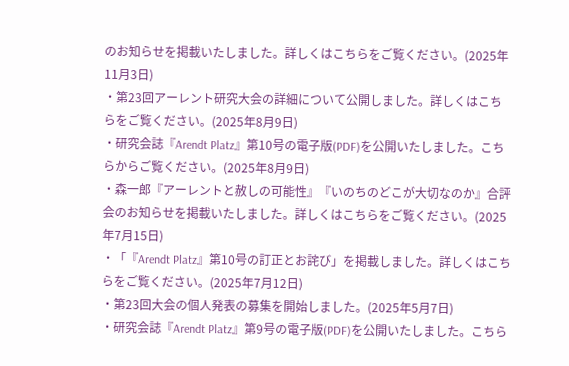のお知らせを掲載いたしました。詳しくはこちらをご覧ください。(2025年11月3日)
・第23回アーレント研究大会の詳細について公開しました。詳しくはこちらをご覧ください。(2025年8月9日)
・研究会誌『Arendt Platz』第10号の電子版(PDF)を公開いたしました。こちらからご覧ください。(2025年8月9日)
・森一郎『アーレントと赦しの可能性』『いのちのどこが大切なのか』合評会のお知らせを掲載いたしました。詳しくはこちらをご覧ください。(2025年7月15日)
・「『Arendt Platz』第10号の訂正とお詫び」を掲載しました。詳しくはこちらをご覧ください。(2025年7月12日)
・第23回大会の個人発表の募集を開始しました。(2025年5月7日)
・研究会誌『Arendt Platz』第9号の電子版(PDF)を公開いたしました。こちら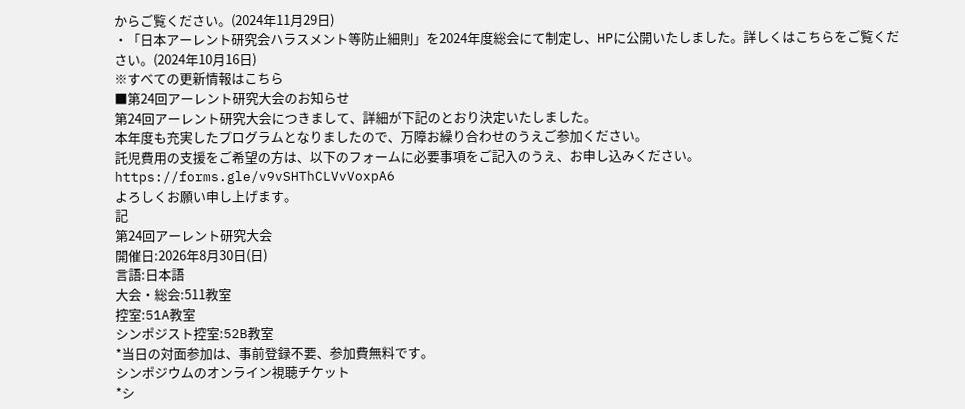からご覧ください。(2024年11月29日)
・「日本アーレント研究会ハラスメント等防止細則」を2024年度総会にて制定し、HPに公開いたしました。詳しくはこちらをご覧ください。(2024年10月16日)
※すべての更新情報はこちら
■第24回アーレント研究大会のお知らせ
第24回アーレント研究大会につきまして、詳細が下記のとおり決定いたしました。
本年度も充実したプログラムとなりましたので、万障お繰り合わせのうえご参加ください。
託児費用の支援をご希望の方は、以下のフォームに必要事項をご記入のうえ、お申し込みください。
https://forms.gle/v9vSHThCLVvVoxpA6
よろしくお願い申し上げます。
記
第24回アーレント研究大会
開催日:2026年8月30日(日)
言語:日本語
大会・総会:511教室
控室:51A教室
シンポジスト控室:52B教室
*当日の対面参加は、事前登録不要、参加費無料です。
シンポジウムのオンライン視聴チケット
*シ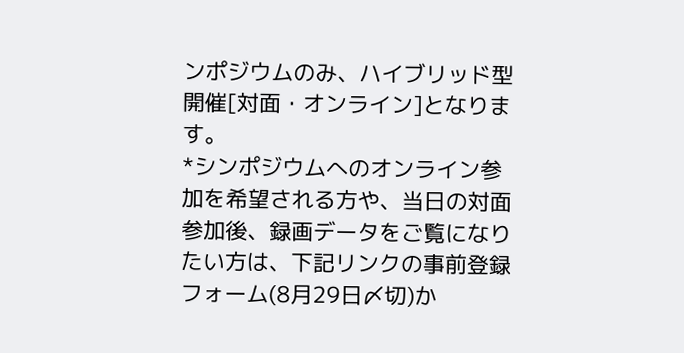ンポジウムのみ、ハイブリッド型開催[対面・オンライン]となります。
*シンポジウムへのオンライン参加を希望される方や、当日の対面参加後、録画データをご覧になりたい方は、下記リンクの事前登録フォーム(8月29日〆切)か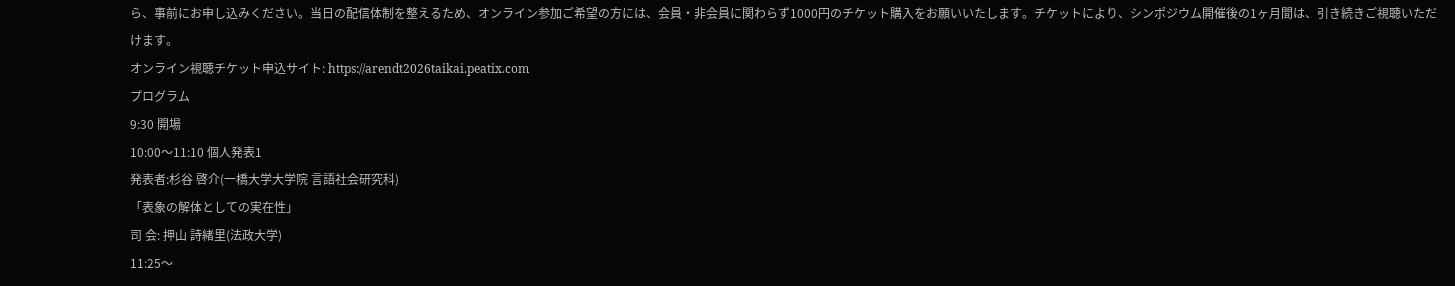ら、事前にお申し込みください。当日の配信体制を整えるため、オンライン参加ご希望の方には、会員・非会員に関わらず1000円のチケット購入をお願いいたします。チケットにより、シンポジウム開催後の1ヶ月間は、引き続きご視聴いただけます。
オンライン視聴チケット申込サイト: https://arendt2026taikai.peatix.com
プログラム
9:30 開場
10:00〜11:10 個人発表1
発表者:杉谷 啓介(一橋大学大学院 言語社会研究科)
「表象の解体としての実在性」
司 会: 押山 詩緒里(法政大学)
11:25〜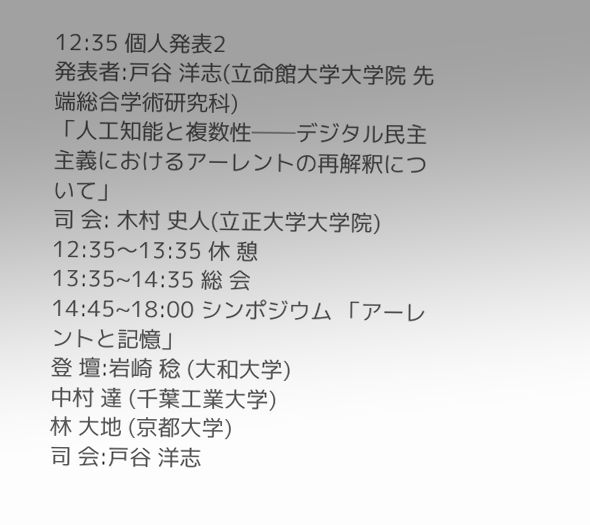12:35 個人発表2
発表者:戸谷 洋志(立命館大学大学院 先端総合学術研究科)
「人工知能と複数性──デジタル民主主義におけるアーレントの再解釈について」
司 会: 木村 史人(立正大学大学院)
12:35〜13:35 休 憩
13:35~14:35 総 会
14:45~18:00 シンポジウム 「アーレントと記憶」
登 壇:岩崎 稔 (大和大学)
中村 達 (千葉工業大学)
林 大地 (京都大学)
司 会:戸谷 洋志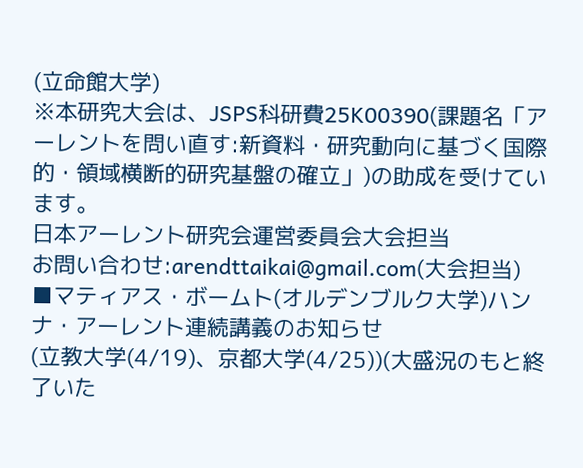(立命館大学)
※本研究大会は、JSPS科研費25K00390(課題名「アーレントを問い直す:新資料・研究動向に基づく国際的・領域横断的研究基盤の確立」)の助成を受けています。
日本アーレント研究会運営委員会大会担当
お問い合わせ:arendttaikai@gmail.com(大会担当)
■マティアス・ボームト(オルデンブルク大学)ハンナ・アーレント連続講義のお知らせ
(立教大学(4/19)、京都大学(4/25))(大盛況のもと終了いた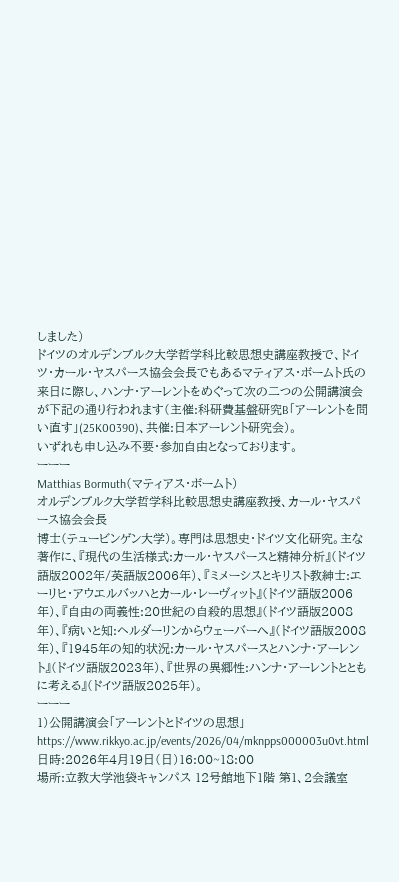しました)
ドイツのオルデンブルク大学哲学科比較思想史講座教授で、ドイツ・カール・ヤスパース協会会長でもあるマティアス・ボームト氏の来日に際し、ハンナ・アーレントをめぐって次の二つの公開講演会が下記の通り行われます(主催:科研費基盤研究B「アーレントを問い直す」(25K00390)、共催:日本アーレント研究会)。
いずれも申し込み不要・参加自由となっております。
ーーー
Matthias Bormuth(マティアス・ボームト)
オルデンブルク大学哲学科比較思想史講座教授、カール・ヤスパース協会会長
博士(テュービンゲン大学)。専門は思想史・ドイツ文化研究。主な著作に、『現代の生活様式:カール・ヤスパースと精神分析』(ドイツ語版2002年/英語版2006年)、『ミメーシスとキリスト教紳士:エーリヒ・アウエルバッハとカール・レーヴィット』(ドイツ語版2006年)、『自由の両義性:20世紀の自殺的思想』(ドイツ語版2008年)、『病いと知:ヘルダーリンからウェーバーへ』(ドイツ語版2008年)、『1945年の知的状況:カール・ヤスパースとハンナ・アーレント』(ドイツ語版2023年)、『世界の異郷性:ハンナ・アーレントとともに考える』(ドイツ語版2025年)。
ーーー
1)公開講演会「アーレントとドイツの思想」
https://www.rikkyo.ac.jp/events/2026/04/mknpps000003u0vt.html
日時:2026年4月19日(日)16:00~18:00
場所:立教大学池袋キャンパス 12号館地下1階 第1、2会議室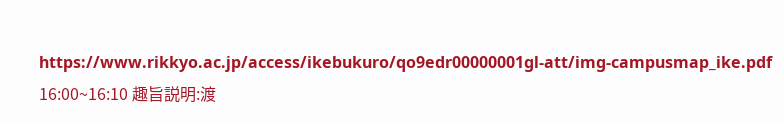https://www.rikkyo.ac.jp/access/ikebukuro/qo9edr00000001gl-att/img-campusmap_ike.pdf
16:00~16:10 趣旨説明:渡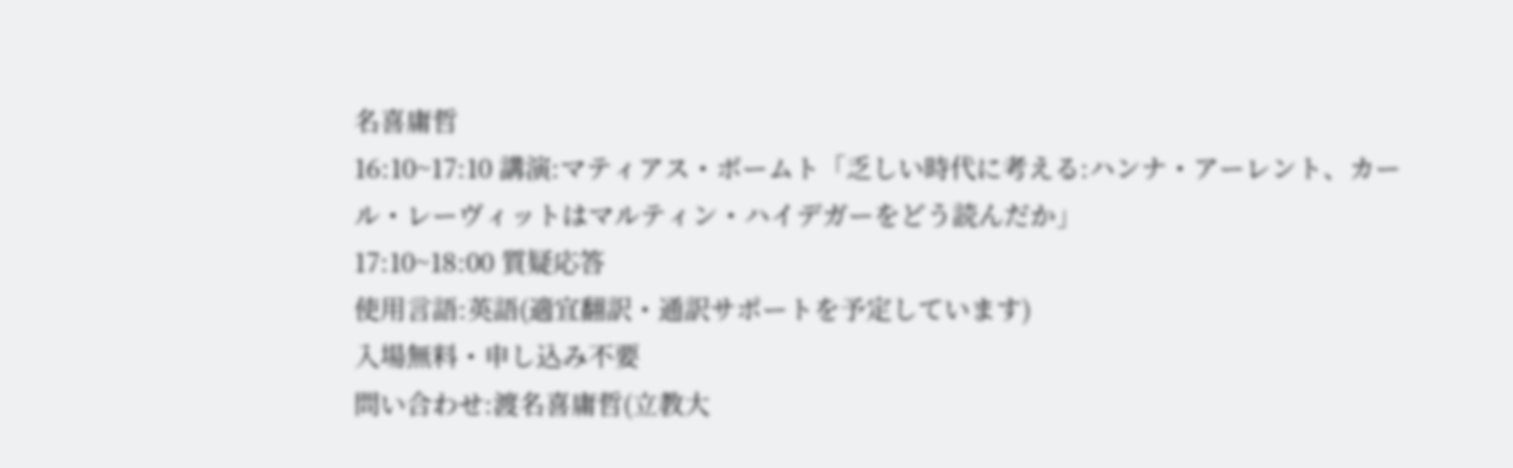名喜庸哲
16:10~17:10 講演:マティアス・ボームト「乏しい時代に考える:ハンナ・アーレント、カール・レーヴィットはマルティン・ハイデガーをどう読んだか」
17:10~18:00 質疑応答
使用言語:英語(適宜翻訳・通訳サポートを予定しています)
入場無料・申し込み不要
問い合わせ:渡名喜庸哲(立教大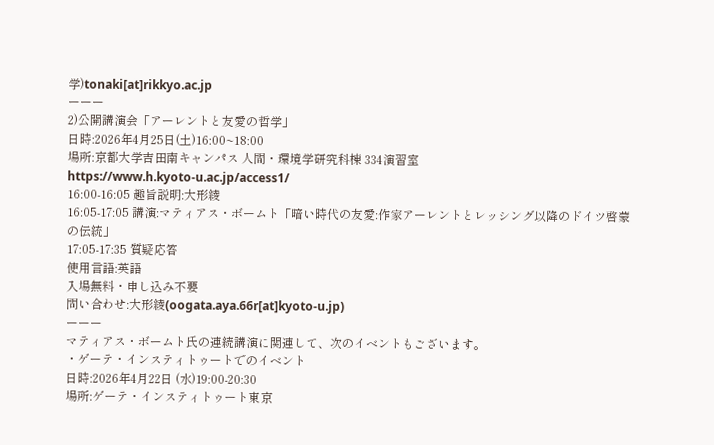学)tonaki[at]rikkyo.ac.jp
ーーー
2)公開講演会「アーレントと友愛の哲学」
日時:2026年4月25日(土)16:00~18:00
場所:京都大学吉田南キャンパス 人間・環境学研究科棟 334演習室
https://www.h.kyoto-u.ac.jp/access1/
16:00-16:05 趣旨説明:大形綾
16:05-17:05 講演:マティアス・ボームト「暗い時代の友愛:作家アーレントとレッシング以降のドイツ啓蒙の伝統」
17:05-17:35 質疑応答
使用言語:英語
入場無料・申し込み不要
問い合わせ:大形綾(oogata.aya.66r[at]kyoto-u.jp)
ーーー
マティアス・ボームト氏の連続講演に関連して、次のイベントもございます。
・ゲーテ・インスティトゥートでのイベント
日時:2026年4月22日 (水)19:00-20:30
場所:ゲーテ・インスティトゥート東京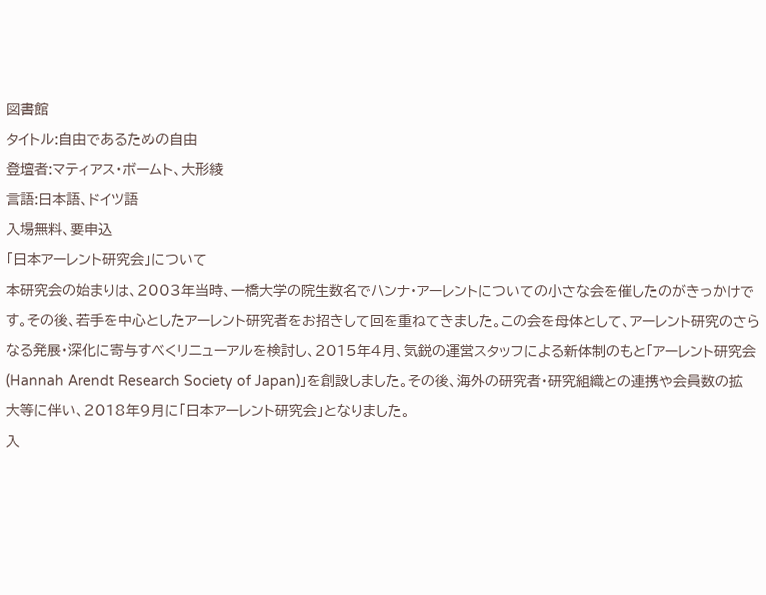図書館
タイトル:自由であるための自由
登壇者:マティアス・ボームト、大形綾
言語:日本語、ドイツ語
入場無料、要申込
「日本アーレント研究会」について
本研究会の始まりは、2003年当時、一橋大学の院生数名でハンナ・アーレントについての小さな会を催したのがきっかけです。その後、若手を中心としたアーレント研究者をお招きして回を重ねてきました。この会を母体として、アーレント研究のさらなる発展・深化に寄与すべくリニューアルを検討し、2015年4月、気鋭の運営スタッフによる新体制のもと「アーレント研究会(Hannah Arendt Research Society of Japan)」を創設しました。その後、海外の研究者・研究組織との連携や会員数の拡大等に伴い、2018年9月に「日本アーレント研究会」となりました。
入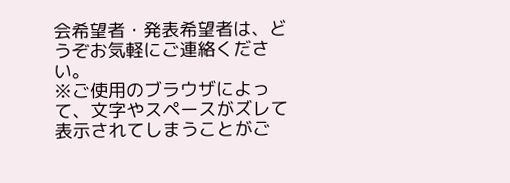会希望者・発表希望者は、どうぞお気軽にご連絡ください。
※ご使用のブラウザによって、文字やスペースがズレて表示されてしまうことがご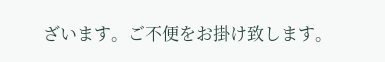ざいます。ご不便をお掛け致します。